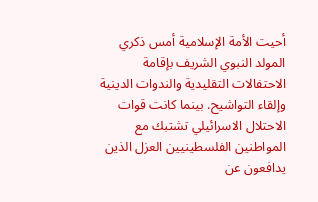أحيت الأمة الإسلامية أمس ذكري المولد النبوي الشريف بإقامة الاحتفالات التقليدية والندوات الدينية وإلقاء التواشيح. بينما كانت قوات الاحتلال الاسرائيلي تشتبك مع المواطنين الفلسطينيين العزل الذين يدافعون عن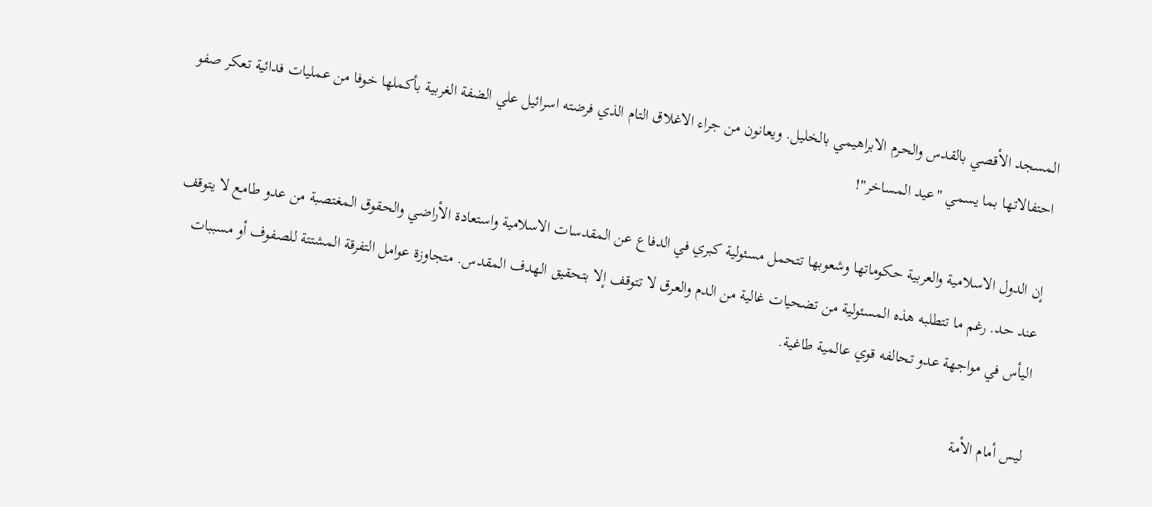المسجد الأقصي بالقدس والحرم الابراهيمي بالخليل. ويعانون من جراء الاغلاق التام الذي فرضته اسرائيل علي الضفة الغربية بأكملها خوفا من عمليات فدائية تعكر صفو احتفالاتها بما يسمي "عيد المساخر"!

إن الدول الاسلامية والعربية حكوماتها وشعوبها تتحمل مسئولية كبري في الدفاع عن المقدسات الاسلامية واستعادة الأراضي والحقوق المغتصبة من عدو طامع لا يتوقف عند حد. رغم ما تتطلبه هذه المسئولية من تضحيات غالية من الدم والعرق لا تتوقف إلا بتحقيق الهدف المقدس. متجاوزة عوامل التفرقة المشتتة للصفوف أو مسببات اليأس في مواجهة عدو تحالفه قوي عالمية طاغية.

ليس أمام الأمة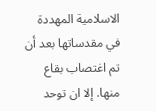الاسلامية المهددة في مقدساتها بعد أن تم اغتصاب بقاع منها. إلا ان توحد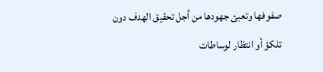صفوفها وتعبئ جهودها من أجل تحقيق الهدف دون تلكؤ أو انتظار لوساطات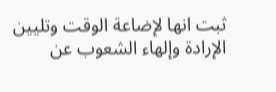ثبت انها لإضاعة الوقت وتليين الإرادة وإلهاء الشعوب عن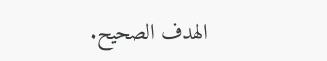الهدف الصحيح.